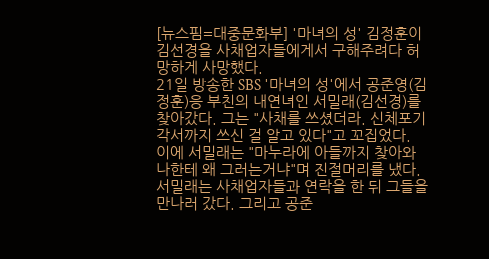[뉴스핌=대중문화부] '마녀의 성' 김정훈이 김선경을 사채업자들에게서 구해주려다 허망하게 사망했다.
21일 방송한 SBS '마녀의 성'에서 공준영(김정훈)응 부친의 내연녀인 서밀래(김선경)를 찾아갔다. 그는 "사채를 쓰셨더라. 신체포기각서까지 쓰신 걸 알고 있다"고 꼬집었다.
이에 서밀래는 "마누라에 아들까지 찾아와 나한테 왜 그러는거냐"며 진절머리를 냈다.
서밀래는 사채업자들과 연락을 한 뒤 그들을 만나러 갔다. 그리고 공준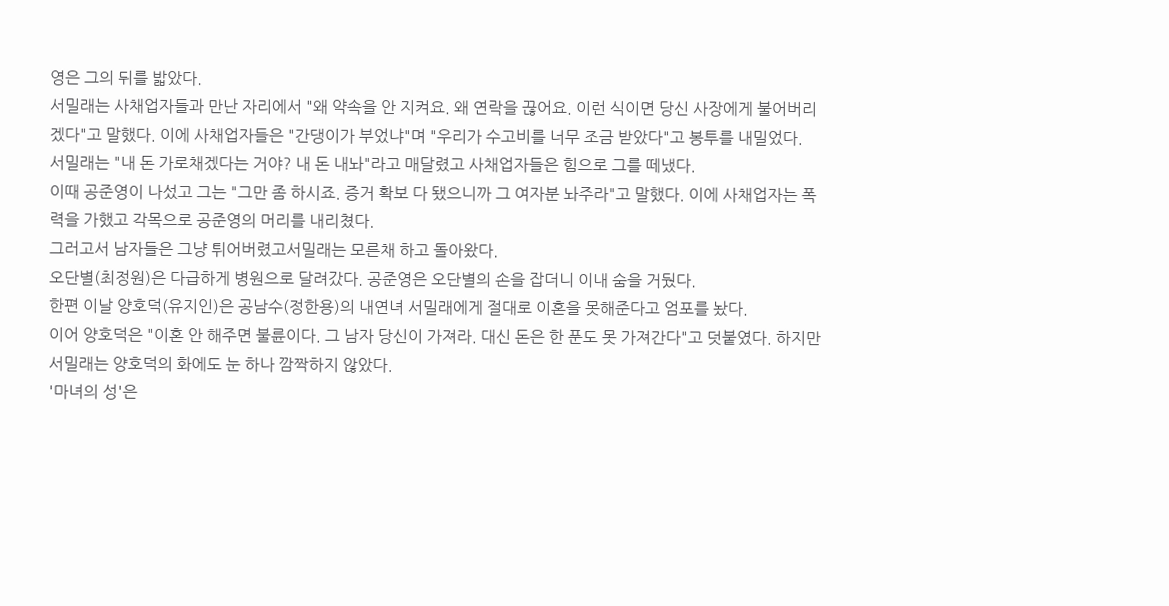영은 그의 뒤를 밟았다.
서밀래는 사채업자들과 만난 자리에서 "왜 약속을 안 지켜요. 왜 연락을 끊어요. 이런 식이면 당신 사장에게 불어버리겠다"고 말했다. 이에 사채업자들은 "간댕이가 부었냐"며 "우리가 수고비를 너무 조금 받았다"고 봉투를 내밀었다.
서밀래는 "내 돈 가로채겠다는 거야? 내 돈 내놔"라고 매달렸고 사채업자들은 힘으로 그를 떼냈다.
이때 공준영이 나섰고 그는 "그만 좀 하시죠. 증거 확보 다 됐으니까 그 여자분 놔주라"고 말했다. 이에 사채업자는 폭력을 가했고 각목으로 공준영의 머리를 내리쳤다.
그러고서 남자들은 그냥 튀어버렸고서밀래는 모른채 하고 돌아왔다.
오단별(최정원)은 다급하게 병원으로 달려갔다. 공준영은 오단별의 손을 잡더니 이내 숨을 거뒀다.
한편 이날 양호덕(유지인)은 공남수(정한용)의 내연녀 서밀래에게 절대로 이혼을 못해준다고 엄포를 놨다.
이어 양호덕은 "이혼 안 해주면 불륜이다. 그 남자 당신이 가져라. 대신 돈은 한 푼도 못 가져간다"고 덧붙였다. 하지만 서밀래는 양호덕의 화에도 눈 하나 깜짝하지 않았다.
'마녀의 성'은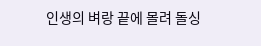인생의 벼랑 끝에 몰려 돌싱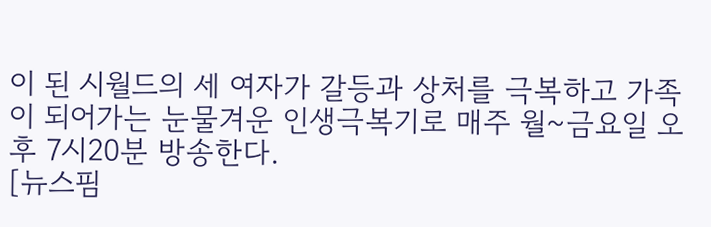이 된 시월드의 세 여자가 갈등과 상처를 극복하고 가족이 되어가는 눈물겨운 인생극복기로 매주 월~금요일 오후 7시20분 방송한다.
[뉴스핌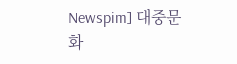Newspim] 대중문화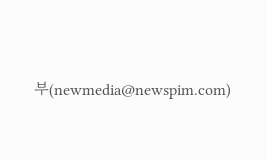부(newmedia@newspim.com)